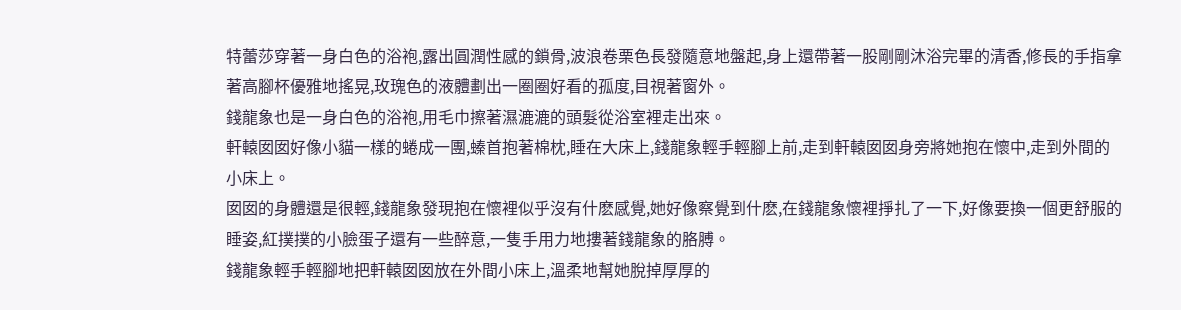特蕾莎穿著一身白色的浴袍,露出圓潤性感的鎖骨,波浪卷栗色長發隨意地盤起,身上還帶著一股剛剛沐浴完畢的清香,修長的手指拿著高腳杯優雅地搖晃,玫瑰色的液體劃出一圈圈好看的孤度,目視著窗外。
錢龍象也是一身白色的浴袍,用毛巾擦著濕漉漉的頭髮從浴室裡走出來。
軒轅囡囡好像小貓一樣的蜷成一團,螓首抱著棉枕,睡在大床上,錢龍象輕手輕腳上前,走到軒轅囡囡身旁將她抱在懷中,走到外間的小床上。
囡囡的身體還是很輕,錢龍象發現抱在懷裡似乎沒有什麽感覺,她好像察覺到什麽,在錢龍象懷裡掙扎了一下,好像要換一個更舒服的睡姿,紅撲撲的小臉蛋子還有一些醉意,一隻手用力地摟著錢龍象的胳膊。
錢龍象輕手輕腳地把軒轅囡囡放在外間小床上,溫柔地幫她脫掉厚厚的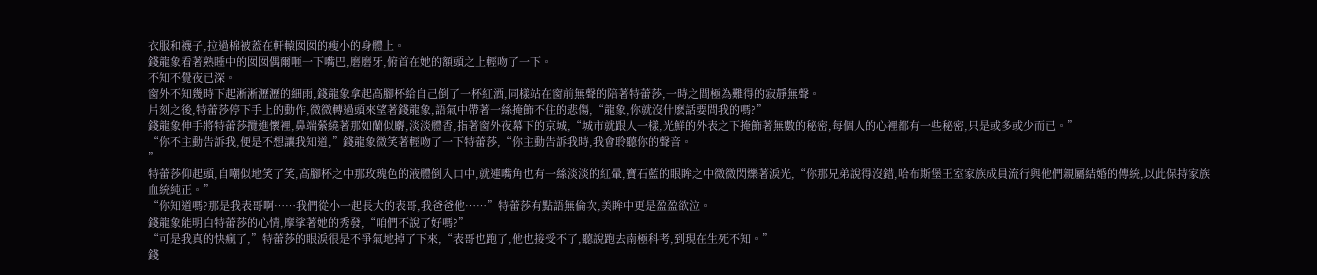衣服和襪子,拉過棉被蓋在軒轅囡囡的瘦小的身體上。
錢龍象看著熟睡中的囡囡偶爾咂一下嘴巴,磨磨牙,俯首在她的額頭之上輕吻了一下。
不知不覺夜已深。
窗外不知幾時下起淅淅瀝瀝的細雨,錢龍象拿起高腳杯給自己倒了一杯紅酒,同樣站在窗前無聲的陪著特蕾莎,一時之間極為難得的寂靜無聲。
片刻之後,特蕾莎停下手上的動作,微微轉過頭來望著錢龍象,語氣中帶著一絲掩飾不住的悲傷,“龍象,你就沒什麽話要問我的嗎?”
錢龍象伸手將特蕾莎攬進懷裡,鼻端縈繞著那如蘭似麝,淡淡體香,指著窗外夜幕下的京城,“城市就跟人一樣,光鮮的外表之下掩飾著無數的秘密,每個人的心裡都有一些秘密,只是或多或少而已。”
“你不主動告訴我,便是不想讓我知道,”錢龍象微笑著輕吻了一下特蕾莎,“你主動告訴我時,我會聆聽你的聲音。
”
特蕾莎仰起頭,自嘲似地笑了笑,高腳杯之中那玫瑰色的液體倒入口中,就連嘴角也有一絲淡淡的紅暈,寶石藍的眼眸之中微微閃爍著淚光,“你那兄弟說得沒錯,哈布斯堡王室家族成員流行與他們親屬結婚的傳統,以此保持家族血統純正。”
“你知道嗎?那是我表哥啊……我們從小一起長大的表哥,我爸爸他……”特蕾莎有點語無倫次,美眸中更是盈盈欲泣。
錢龍象能明白特蕾莎的心情,摩挲著她的秀發,“咱們不說了好嗎?”
“可是我真的快瘋了,”特蕾莎的眼淚很是不爭氣地掉了下來,“表哥也跑了,他也接受不了,聽說跑去南極科考,到現在生死不知。”
錢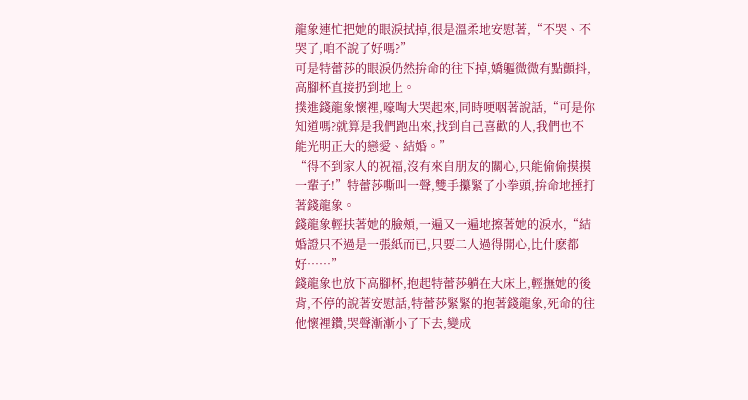龍象連忙把她的眼淚拭掉,很是溫柔地安慰著,“不哭、不哭了,咱不說了好嗎?”
可是特蕾莎的眼淚仍然拚命的往下掉,嬌軀微微有點顫抖,高腳杯直接扔到地上。
撲進錢龍象懷裡,嚎啕大哭起來,同時哽咽著說話,“可是你知道嗎?就算是我們跑出來,找到自己喜歡的人,我們也不能光明正大的戀愛、結婚。”
“得不到家人的祝福,沒有來自朋友的關心,只能偷偷摸摸一輩子!”特蕾莎嘶叫一聲,雙手攥緊了小拳頭,拚命地捶打著錢龍象。
錢龍象輕扶著她的臉頰,一遍又一遍地擦著她的淚水,“結婚證只不過是一張紙而已,只要二人過得開心,比什麽都好……”
錢龍象也放下高腳杯,抱起特蕾莎躺在大床上,輕撫她的後背,不停的說著安慰話,特蕾莎緊緊的抱著錢龍象,死命的往他懷裡鑽,哭聲漸漸小了下去,變成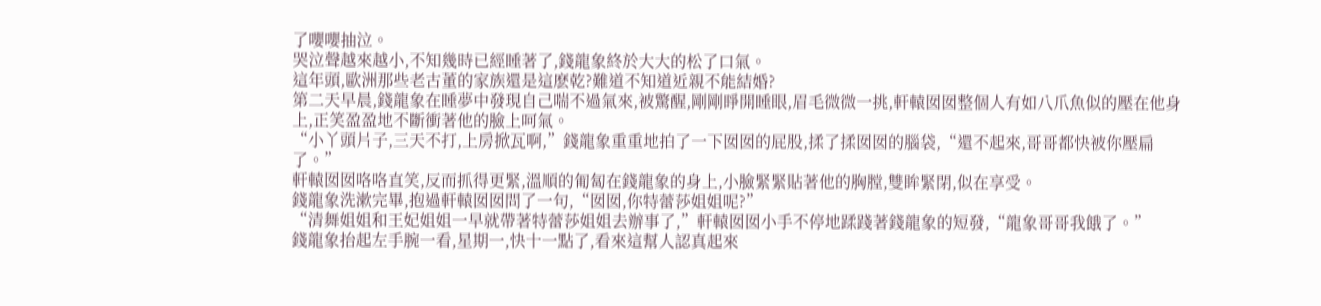了嚶嚶抽泣。
哭泣聲越來越小,不知幾時已經睡著了,錢龍象終於大大的松了口氣。
這年頭,歐洲那些老古董的家族還是這麽乾?難道不知道近親不能結婚?
第二天早晨,錢龍象在睡夢中發現自己喘不過氣來,被驚醒,剛剛睜開睡眼,眉毛微微一挑,軒轅囡囡整個人有如八爪魚似的壓在他身上,正笑盈盈地不斷衝著他的臉上呵氣。
“小丫頭片子,三天不打,上房掀瓦啊,”錢龍象重重地拍了一下囡囡的屁股,揉了揉囡囡的腦袋,“還不起來,哥哥都快被你壓扁了。”
軒轅囡囡咯咯直笑,反而抓得更緊,溫順的匍匐在錢龍象的身上,小臉緊緊貼著他的胸膛,雙眸緊閉,似在享受。
錢龍象洗漱完畢,抱過軒轅囡囡問了一句,“囡囡,你特蕾莎姐姐呢?”
“清舞姐姐和王妃姐姐一早就帶著特蕾莎姐姐去辦事了,”軒轅囡囡小手不停地蹂踐著錢龍象的短發,“龍象哥哥我餓了。”
錢龍象抬起左手腕一看,星期一,快十一點了,看來這幫人認真起來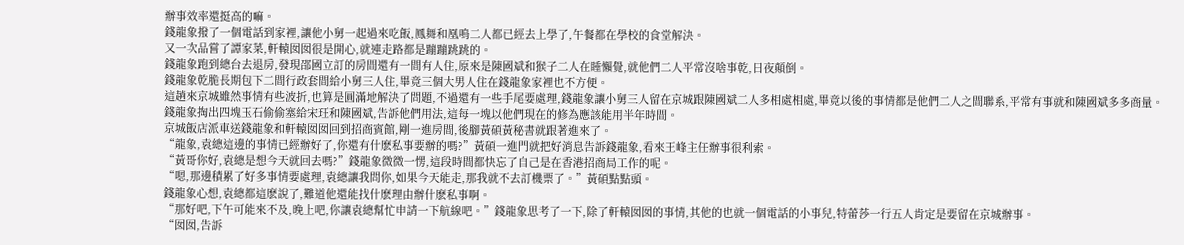辦事效率還挺高的嘛。
錢龍象撥了一個電話到家裡,讓他小舅一起過來吃飯,鳳舞和凰鳴二人都已經去上學了,午餐都在學校的食堂解決。
又一次品嘗了譚家菜,軒轅囡囡很是開心,就連走路都是蹦蹦跳跳的。
錢龍象跑到總台去退房,發現邵國立訂的房間還有一間有人住,原來是陳國斌和猴子二人在睡懶覺,就他們二人平常沒啥事乾,日夜顛倒。
錢龍象乾脆長期包下二間行政套間給小舅三人住,畢竟三個大男人住在錢龍象家裡也不方便。
這趟來京城雖然事情有些波折,也算是圓滿地解決了問題,不過還有一些手尾要處理,錢龍象讓小舅三人留在京城跟陳國斌二人多相處相處,畢竟以後的事情都是他們二人之間聯系,平常有事就和陳國斌多多商量。
錢龍象掏出四塊玉石偷偷塞給宋玨和陳國斌,告訴他們用法,這每一塊以他們現在的修為應該能用半年時間。
京城飯店派車送錢龍象和軒轅囡囡回到招商賓館,剛一進房間,後腳黃碩黃秘書就跟著進來了。
“龍象,袁總這邊的事情已經辦好了,你還有什麽私事要辦的嗎?”黃碩一進門就把好消息告訴錢龍象,看來王峰主任辦事很利索。
“黃哥你好,袁總是想今天就回去嗎?”錢龍象微微一愣,這段時間都快忘了自己是在香港招商局工作的呢。
“嗯,那邊積累了好多事情要處理,袁總讓我問你,如果今天能走,那我就不去訂機票了。”黃碩點點頭。
錢龍象心想,袁總都這麽說了,難道他還能找什麽理由辦什麽私事啊。
“那好吧,下午可能來不及,晚上吧,你讓袁總幫忙申請一下航線吧。”錢龍象思考了一下,除了軒轅囡囡的事情,其他的也就一個電話的小事兒,特蕾莎一行五人肯定是要留在京城辦事。
“囡囡,告訴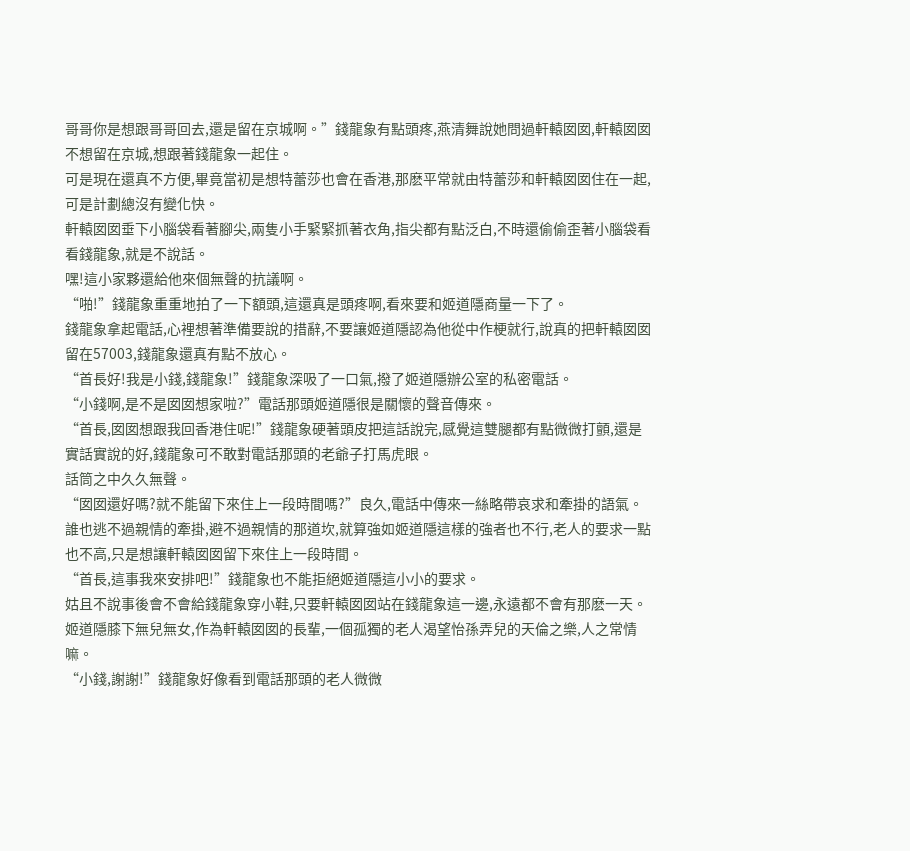哥哥你是想跟哥哥回去,還是留在京城啊。”錢龍象有點頭疼,燕清舞說她問過軒轅囡囡,軒轅囡囡不想留在京城,想跟著錢龍象一起住。
可是現在還真不方便,畢竟當初是想特蕾莎也會在香港,那麽平常就由特蕾莎和軒轅囡囡住在一起,可是計劃總沒有變化快。
軒轅囡囡垂下小腦袋看著腳尖,兩隻小手緊緊抓著衣角,指尖都有點泛白,不時還偷偷歪著小腦袋看看錢龍象,就是不說話。
嘿!這小家夥還給他來個無聲的抗議啊。
“啪!”錢龍象重重地拍了一下額頭,這還真是頭疼啊,看來要和姬道隱商量一下了。
錢龍象拿起電話,心裡想著準備要說的措辭,不要讓姬道隱認為他從中作梗就行,說真的把軒轅囡囡留在57003,錢龍象還真有點不放心。
“首長好!我是小錢,錢龍象!”錢龍象深吸了一口氣,撥了姬道隱辦公室的私密電話。
“小錢啊,是不是囡囡想家啦?”電話那頭姬道隱很是關懷的聲音傳來。
“首長,囡囡想跟我回香港住呢!”錢龍象硬著頭皮把這話說完,感覺這雙腿都有點微微打顫,還是實話實說的好,錢龍象可不敢對電話那頭的老爺子打馬虎眼。
話筒之中久久無聲。
“囡囡還好嗎?就不能留下來住上一段時間嗎?”良久,電話中傳來一絲略帶哀求和牽掛的語氣。
誰也逃不過親情的牽掛,避不過親情的那道坎,就算強如姬道隱這樣的強者也不行,老人的要求一點也不高,只是想讓軒轅囡囡留下來住上一段時間。
“首長,這事我來安排吧!”錢龍象也不能拒絕姬道隱這小小的要求。
姑且不說事後會不會給錢龍象穿小鞋,只要軒轅囡囡站在錢龍象這一邊,永遠都不會有那麽一天。
姬道隱膝下無兒無女,作為軒轅囡囡的長輩,一個孤獨的老人渴望怡孫弄兒的天倫之樂,人之常情嘛。
“小錢,謝謝!”錢龍象好像看到電話那頭的老人微微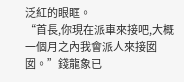泛紅的眼眶。
“首長,你現在派車來接吧,大概一個月之內我會派人來接囡囡。”錢龍象已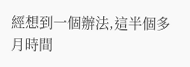經想到一個辦法,這半個多月時間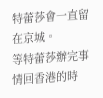特蕾莎會一直留在京城。
等特蕾莎辦完事情回香港的時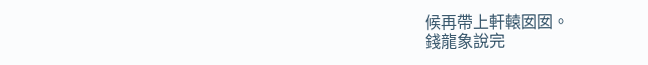候再帶上軒轅囡囡。
錢龍象說完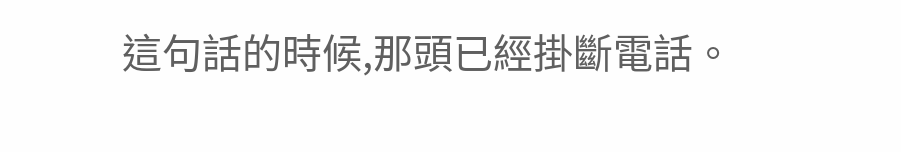這句話的時候,那頭已經掛斷電話。